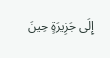إِلَى جَزِيرَةٍ حِينَ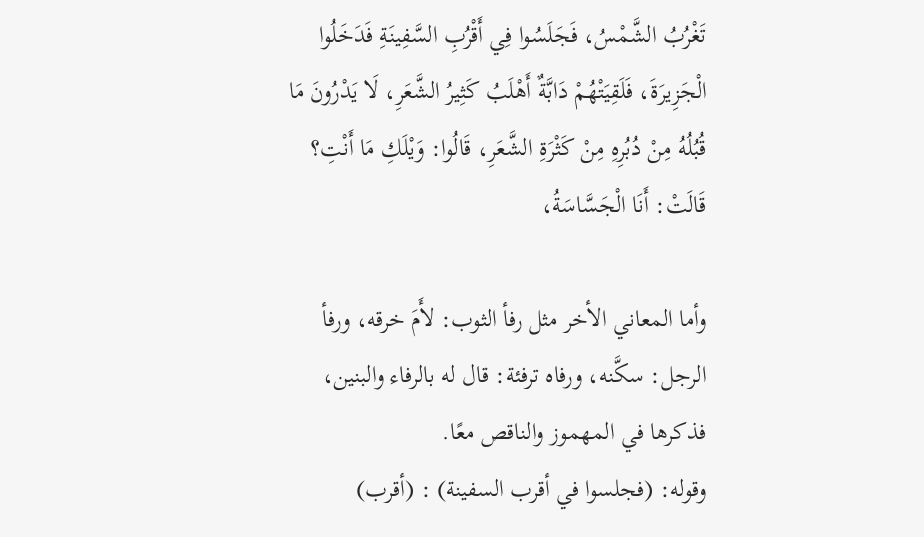تَغْرُبُ الشَّمْسُ، فَجَلَسُوا فِي أَقْرُبِ السَّفِينَةِ فَدَخَلُوا الْجَزِيرَةَ، فَلَقِيَتْهُمْ دَابَّةٌ أَهْلَبُ كَثِيرُ الشَّعَرِ، لَا يَدْرُونَ مَا قُبُلُهُ مِنْ دُبُرِهِ مِنْ كَثْرَةِ الشَّعَرِ، قَالُوا: وَيْلَكِ مَا أَنْتِ؟ قَالَتْ: أَنَا الْجَسَّاسَةُ،

وأما المعاني الأخر مثل رفأ الثوب: لأَمَ خرقه، ورفأ الرجل: سكَّنه، ورفاه ترفئة: قال له بالرفاء والبنين، فذكرها في المهموز والناقص معًا.
وقوله: (فجلسوا في أقرب السفينة) : (أقرب)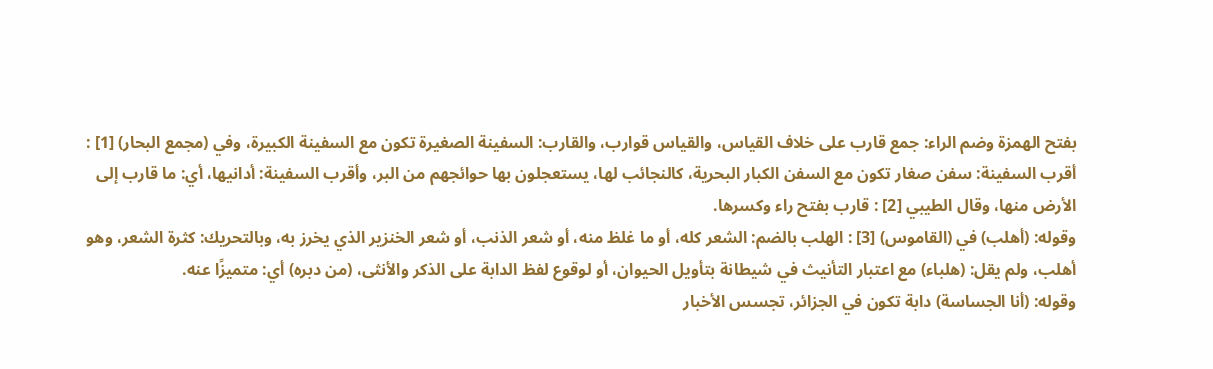بفتح الهمزة وضم الراء: جمع قارب على خلاف القياس، والقياس قوارب، والقارب: السفينة الصغيرة تكون مع السفينة الكبيرة، وفي (مجمع البحار) [1] : أقرب السفينة: سفن صغار تكون مع السفن الكبار البحرية، كالنجائب لها، يستعجلون بها حوائجهم من البر، وأقرب السفينة: أدانيها، أي: ما قارب إلى الأرض منها، وقال الطيبي [2] : قارب بفتح راء وكسرها.
وقوله: (أهلب) في (القاموس) [3] : الهلب بالضم: الشعر كله، أو ما غلظ منه، أو شعر الذنب، أو شعر الخنزير الذي يخرز به، وبالتحريك: كثرة الشعر، وهو أهلب، ولم يقل: (هلباء) مع اعتبار التأنيث في شيطانة بتأويل الحيوان، أو لوقوع لفظ الدابة على الذكر والأنثى، (من دبره) أي: متميزًا عنه.
وقوله: (أنا الجساسة) دابة تكون في الجزائر، تجسس الأخبار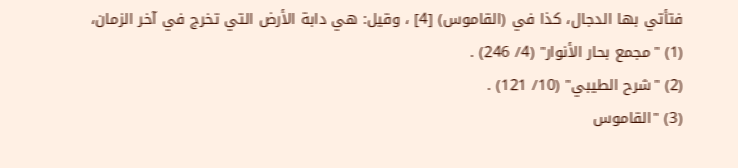فتأتي بها الدجال، كذا في (القاموس) [4] ، وقيل: هي دابة الأرض التي تخرج في آخر الزمان،
(1) "مجمع بحار الأنوار" (4/ 246) .
(2) "شرح الطيبي" (10/ 121) .
(3) "القاموس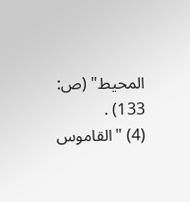المحيط" (ص: 133) .
(4) "القاموس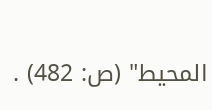المحيط" (ص: 482) .